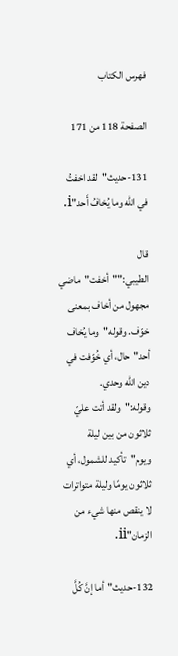فهرس الكتاب

الصفحة 118 من 171

131-حديث"لقد اخفتُ في الله وما يُخافُ أَحد"i.

قال الطيبي:""أخفت"ماضي مجهول من أخاف بمعنى خوّف. وقوله"وما يُخاف أحد"حال، أي خُوّفت في دين الله وحدي. وقوله:"ولقد أتت عليّ ثلاثون من بين ليلة ويوم"تأكيد للشمول، أي ثلاثون يومًا وليلة متواترات لا ينقص منها شيء من الزمان"ii.

132-حديث"أما إنَّ كُلَّ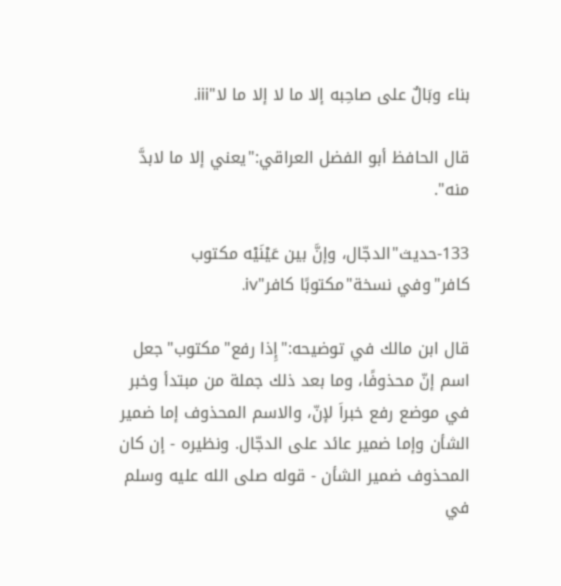بناء وبَالٌ على صاحِبه إلا ما لا إلا ما لا"iii.

قال الحافظ أبو الفضل العراقي:"يعني إلا ما لابدَّ منه".

133-حديث"الدجّال، وإنَّ بين عَيْنَيْه مكتوب كافر"وفي نسخة"مكتوبًا كافر"iv.

قال ابن مالك في توضيحه:"إِذا رفع"مكتوب"جعل اسم إنّ محذوفًا، وما بعد ذلك جملة من مبتدأ وخبر في موضع رفع خبراَ لإنّ، والاسم المحذوف إما ضمير الشأن وإما ضمير عائد على الدجّال. ونظيره - إن كان المحذوف ضمير الشأن - قوله صلى الله عليه وسلم في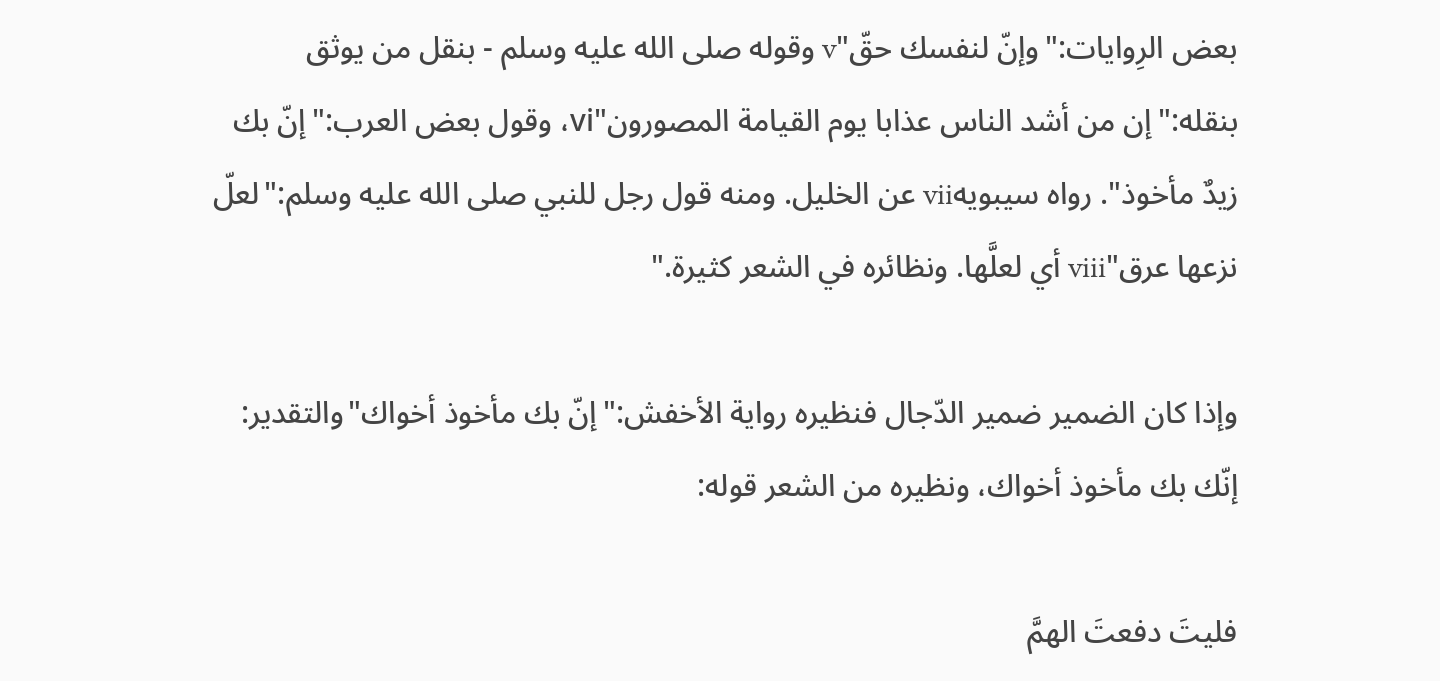بعض الرِوايات:"وإنّ لنفسك حقّ"v وقوله صلى الله عليه وسلم - بنقل من يوثق بنقله:"إن من أشد الناس عذابا يوم القيامة المصورون"vi، وقول بعض العرب:"إنّ بك زيدٌ مأخوذ". رواه سيبويهvii عن الخليل. ومنه قول رجل للنبي صلى الله عليه وسلم:"لعلّ نزعها عرق"viii أي لعلَّها. ونظائره في الشعر كثيرة."

وإذا كان الضمير ضمير الدّجال فنظيره رواية الأخفش:"إنّ بك مأخوذ أخواك"والتقدير: إنّك بك مأخوذ أخواك، ونظيره من الشعر قوله:

فليتَ دفعتَ الهمَّ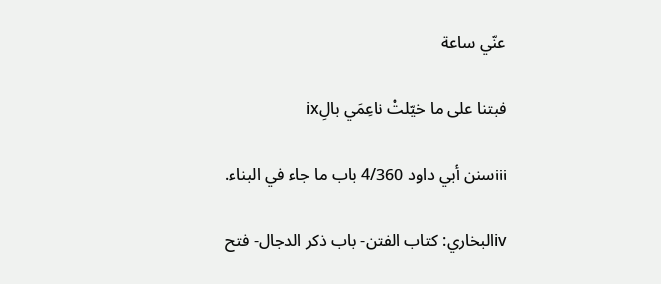عنّي ساعة

فبتنا على ما خيّلتْ ناعِمَي بالِix

iiiسنن أبي داود 4/360 باب ما جاء في البناء.

ivالبخاري: كتاب الفتن- باب ذكر الدجال- فتح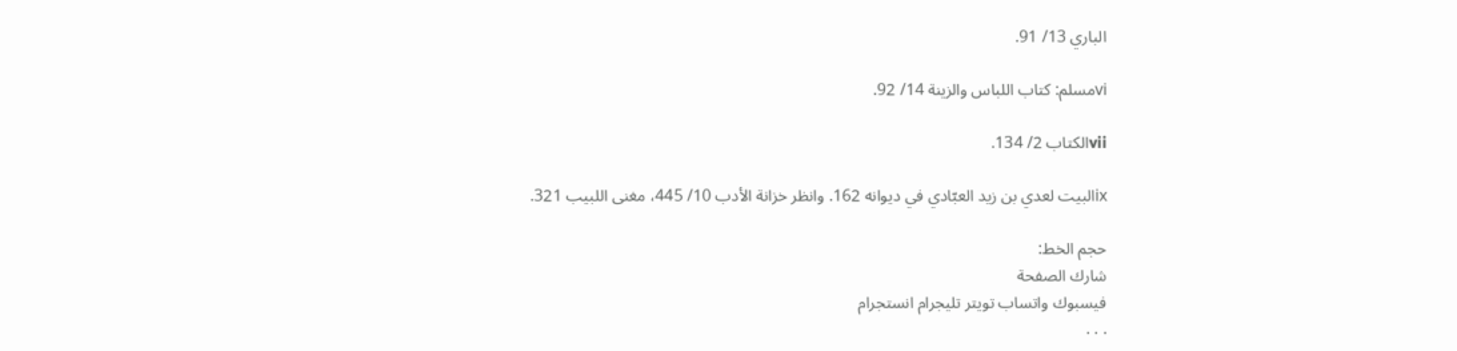الباري 13/ 91.

viمسلم: كتاب اللباس والزينة 14/ 92.

viiالكتاب 2/ 134.

ixالبيت لعدي بن زيد العبّادي في ديوانه 162. وانظر خزانة الأدب 10/ 445، مغنى اللبيب 321.

حجم الخط:
شارك الصفحة
فيسبوك واتساب تويتر تليجرام انستجرام
. . .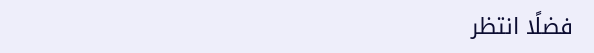فضلًا انتظر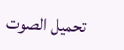تحميل الصوت